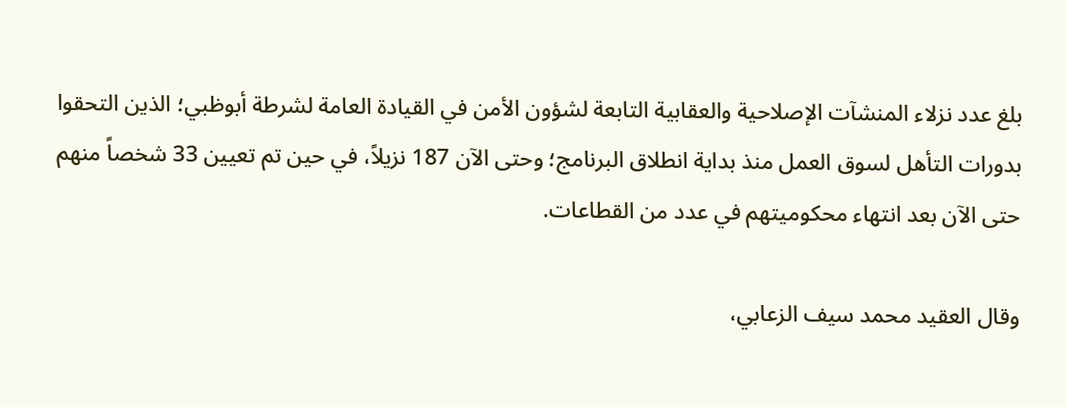بلغ عدد نزلاء المنشآت الإصلاحية والعقابية التابعة لشؤون الأمن في القيادة العامة لشرطة أبوظبي؛ الذين التحقوا بدورات التأهل لسوق العمل منذ بداية انطلاق البرنامج؛ وحتى الآن 187 نزيلاً، في حين تم تعيين 33 شخصاً منهم حتى الآن بعد انتهاء محكوميتهم في عدد من القطاعات.

وقال العقيد محمد سيف الزعابي،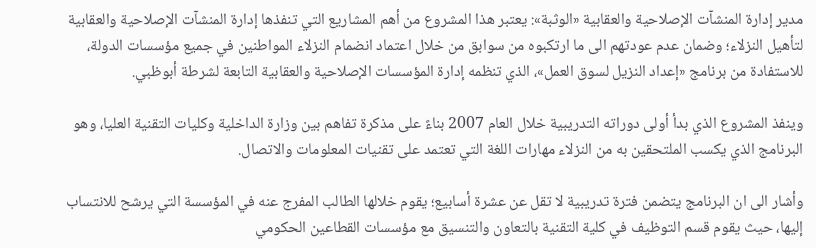مدير إدارة المنشآت الإصلاحية والعقابية «الوثبة»: يعتبر هذا المشروع من أهم المشاريع التي تنفذها إدارة المنشآت الإصلاحية والعقابية لتأهيل النزلاء؛ وضمان عدم عودتهم الى ما ارتكبوه من سوابق من خلال اعتماد انضمام النزلاء المواطنين في جميع مؤسسات الدولة، للاستفادة من برنامج «إعداد النزيل لسوق العمل»، الذي تنظمه إدارة المؤسسات الإصلاحية والعقابية التابعة لشرطة أبوظبي.

وينفذ المشروع الذي بدأ أولى دوراته التدريبية خلال العام 2007 بناءً على مذكرة تفاهم بين وزارة الداخلية وكليات التقنية العليا، وهو البرنامج الذي يكسب الملتحقين به من النزلاء مهارات اللغة التي تعتمد على تقنيات المعلومات والاتصال.

وأشار الى ان البرنامج يتضمن فترة تدريبية لا تقل عن عشرة أسابيع؛ يقوم خلالها الطالب المفرج عنه في المؤسسة التي يرشح للانتساب إليها، حيث يقوم قسم التوظيف في كلية التقنية بالتعاون والتنسيق مع مؤسسات القطاعين الحكومي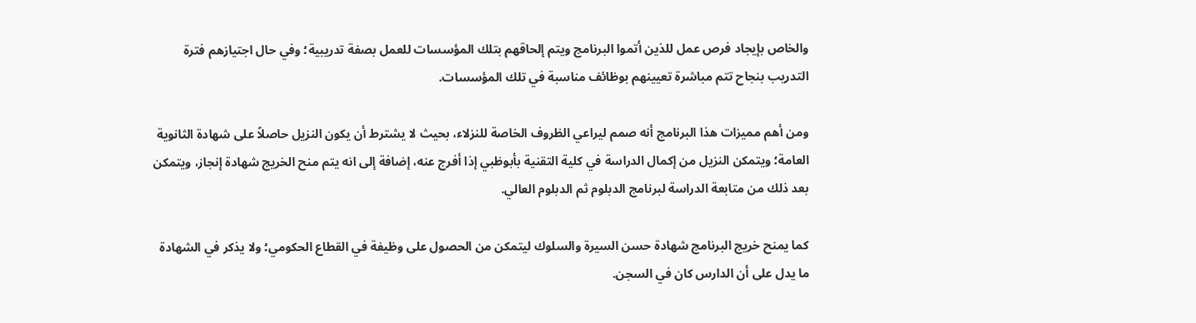والخاص بإيجاد فرص عمل للذين أتموا البرنامج ويتم إلحاقهم بتلك المؤسسات للعمل بصفة تدريبية؛ وفي حال اجتيازهم فترة التدريب بنجاح تتم مباشرة تعيينهم بوظائف مناسبة في تلك المؤسسات.

ومن أهم مميزات هذا البرنامج أنه صمم ليراعي الظروف الخاصة للنزلاء، بحيث لا يشترط أن يكون النزيل حاصلاً على شهادة الثانوية العامة؛ ويتمكن النزيل من إكمال الدراسة في كلية التقنية بأبوظبي إذا أفرج عنه، إضافة إلى انه يتم منح الخريج شهادة إنجاز، ويتمكن بعد ذلك من متابعة الدراسة لبرنامج الدبلوم ثم الدبلوم العالي.

كما يمنح خريج البرنامج شهادة حسن السيرة والسلوك ليتمكن من الحصول على وظيفة في القطاع الحكومي؛ ولا يذكر في الشهادة ما يدل على أن الدارس كان في السجن.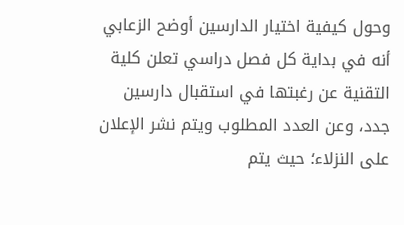وحول كيفية اختيار الدارسين أوضح الزعابي أنه في بداية كل فصل دراسي تعلن كلية التقنية عن رغبتها في استقبال دارسين جدد، وعن العدد المطلوب ويتم نشر الإعلان على النزلاء؛ حيث يتم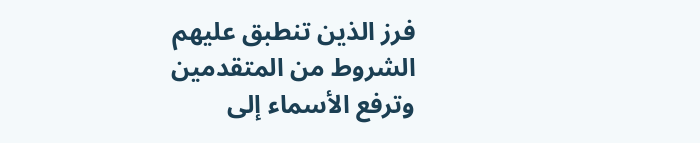فرز الذين تنطبق عليهم الشروط من المتقدمين وترفع الأسماء إلى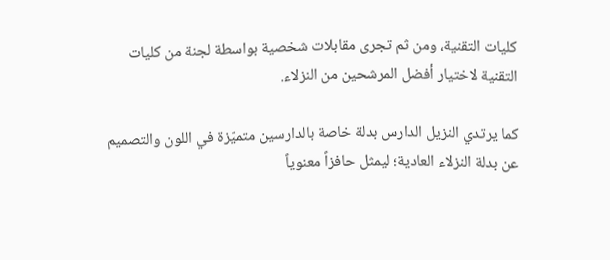كليات التقنية، ومن ثم تجرى مقابلات شخصية بواسطة لجنة من كليات التقنية لاختيار أفضل المرشحين من النزلاء.

كما يرتدي النزيل الدارس بدلة خاصة بالدارسين متميّزة في اللون والتصميم عن بدلة النزلاء العادية؛ ليمثل حافزاً معنوياً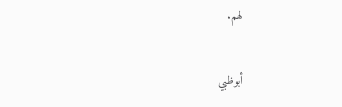لهم.

أبوظبي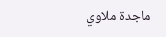ماجدة ملاوي